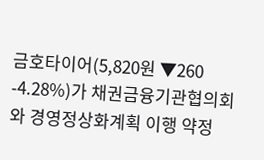금호타이어(5,820원 ▼260 -4.28%)가 채권금융기관협의회와 경영정상화계획 이행 약정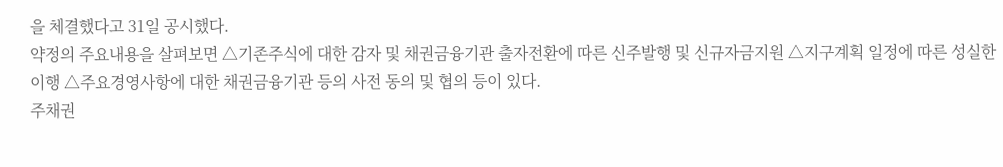을 체결했다고 31일 공시했다.
약정의 주요내용을 살펴보면 △기존주식에 대한 감자 및 채권금융기관 출자전환에 따른 신주발행 및 신규자금지원 △지구계획 일정에 따른 성실한 이행 △주요경영사항에 대한 채권금융기관 등의 사전 동의 및 협의 등이 있다.
주채권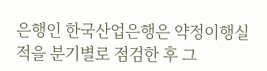은행인 한국산업은행은 약정이행실적을 분기별로 점검한 후 그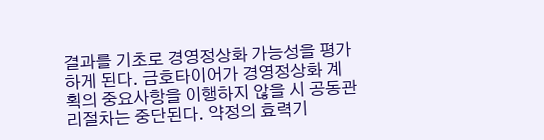결과를 기초로 경영정상화 가능성을 평가하게 된다. 금호타이어가 경영정상화 계획의 중요사항을 이행하지 않을 시 공동관리절차는 중단된다. 약정의 효력기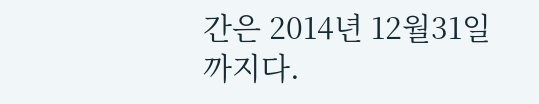간은 2014년 12월31일까지다.